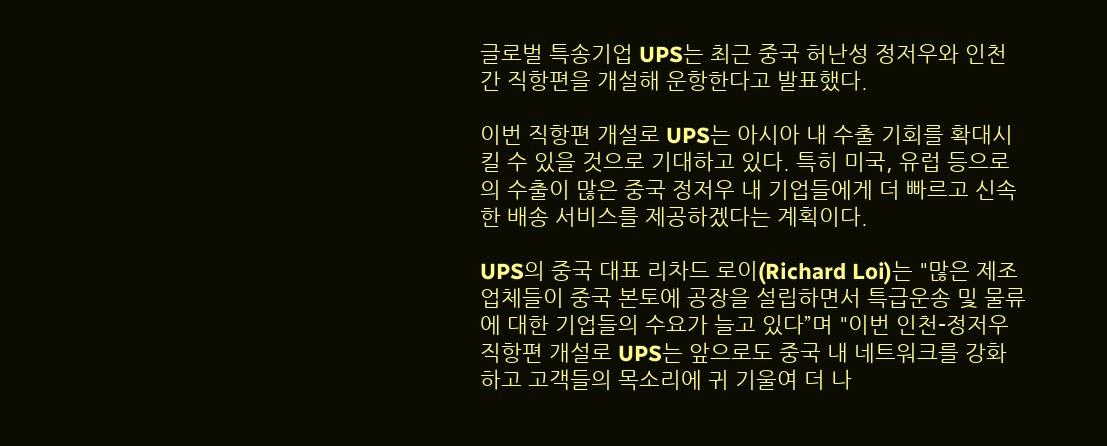글로벌 특송기업 UPS는 최근 중국 허난성 정저우와 인천간 직항편을 개설해 운항한다고 발표했다.

이번 직항편 개설로 UPS는 아시아 내 수출 기회를 확대시킬 수 있을 것으로 기대하고 있다. 특히 미국, 유럽 등으로의 수출이 많은 중국 정저우 내 기업들에게 더 빠르고 신속한 배송 서비스를 제공하겠다는 계획이다.

UPS의 중국 대표 리차드 로이(Richard Loi)는 "많은 제조업체들이 중국 본토에 공장을 설립하면서 특급운송 및 물류에 대한 기업들의 수요가 늘고 있다”며 "이번 인천-정저우 직항편 개설로 UPS는 앞으로도 중국 내 네트워크를 강화하고 고객들의 목소리에 귀 기울여 더 나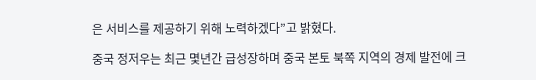은 서비스를 제공하기 위해 노력하겠다”고 밝혔다.

중국 정저우는 최근 몇년간 급성장하며 중국 본토 북쪽 지역의 경제 발전에 크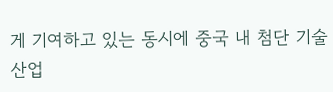게 기여하고 있는 동시에 중국 내 첨단 기술 산업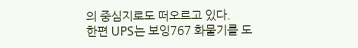의 중심지로도 떠오르고 있다.
한편 UPS는 보잉767 화물기를 도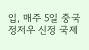입, 매주 5일 중국 정저우 신정 국제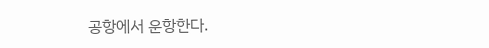공항에서 운항한다.